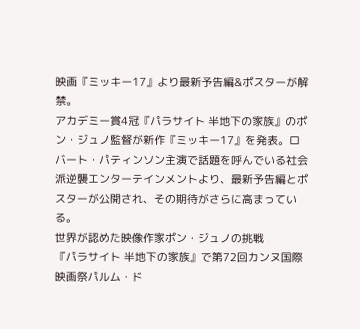映画『ミッキー17』より最新予告編&ポスターが解禁。
アカデミー賞4冠『パラサイト 半地下の家族』のポン・ジュノ監督が新作『ミッキー17』を発表。ロバート・パティンソン主演で話題を呼んでいる社会派逆襲エンターテインメントより、最新予告編とポスターが公開され、その期待がさらに高まっている。
世界が認めた映像作家ポン・ジュノの挑戦
『パラサイト 半地下の家族』で第72回カンヌ国際映画祭パルム・ド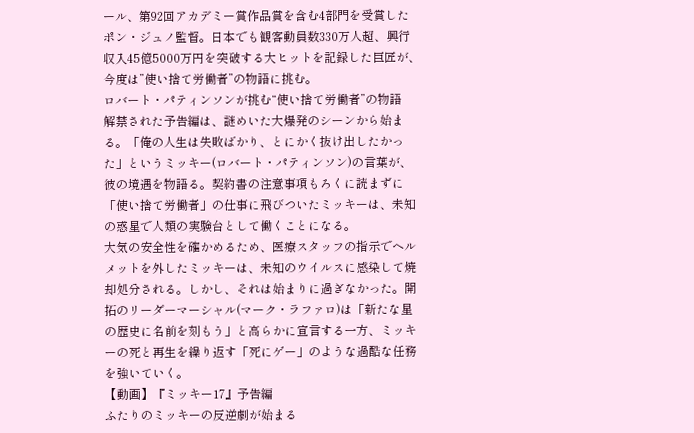ール、第92回アカデミー賞作品賞を含む4部門を受賞したポン・ジュノ監督。日本でも観客動員数330万人超、興行収入45億5000万円を突破する大ヒットを記録した巨匠が、今度は”使い捨て労働者”の物語に挑む。
ロバート・パティンソンが挑む“使い捨て労働者”の物語
解禁された予告編は、謎めいた大爆発のシーンから始まる。「俺の人生は失敗ばかり、とにかく抜け出したかった」というミッキー(ロバート・パティンソン)の言葉が、彼の境遇を物語る。契約書の注意事項もろくに読まずに「使い捨て労働者」の仕事に飛びついたミッキーは、未知の惑星で人類の実験台として働くことになる。
大気の安全性を確かめるため、医療スタッフの指示でヘルメットを外したミッキーは、未知のウイルスに感染して焼却処分される。しかし、それは始まりに過ぎなかった。開拓のリーダーマーシャル(マーク・ラファロ)は「新たな星の歴史に名前を刻もう」と高らかに宣言する一方、ミッキーの死と再生を繰り返す「死にゲー」のような過酷な任務を強いていく。
【動画】『ミッキー17』予告編
ふたりのミッキーの反逆劇が始まる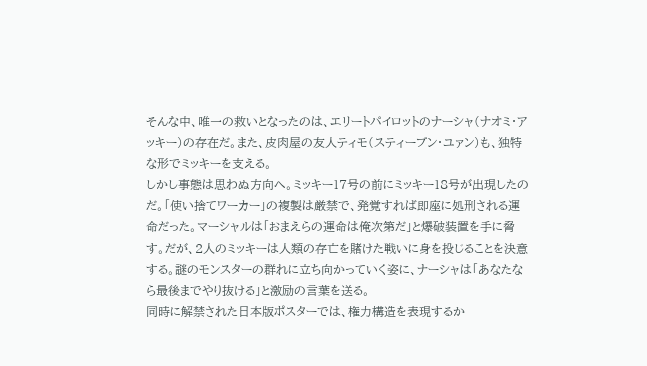そんな中、唯一の救いとなったのは、エリートパイロットのナーシャ(ナオミ・アッキー)の存在だ。また、皮肉屋の友人ティモ(スティーブン・ユァン)も、独特な形でミッキーを支える。
しかし事態は思わぬ方向へ。ミッキー17号の前にミッキー18号が出現したのだ。「使い捨てワーカー」の複製は厳禁で、発覚すれば即座に処刑される運命だった。マーシャルは「おまえらの運命は俺次第だ」と爆破装置を手に脅す。だが、2人のミッキーは人類の存亡を賭けた戦いに身を投じることを決意する。謎のモンスターの群れに立ち向かっていく姿に、ナーシャは「あなたなら最後までやり抜ける」と激励の言葉を送る。
同時に解禁された日本版ポスターでは、権力構造を表現するか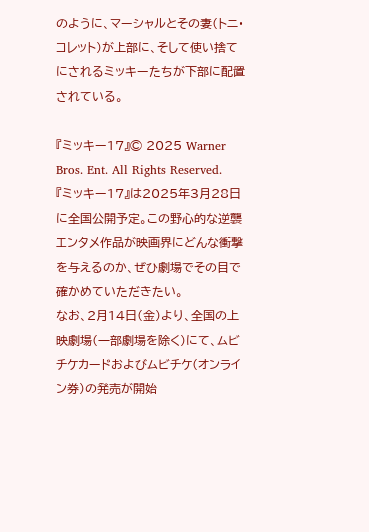のように、マーシャルとその妻(トニ・コレット)が上部に、そして使い捨てにされるミッキーたちが下部に配置されている。

『ミッキー17』© 2025 Warner Bros. Ent. All Rights Reserved.
『ミッキー17』は2025年3月28日に全国公開予定。この野心的な逆襲エンタメ作品が映画界にどんな衝撃を与えるのか、ぜひ劇場でその目で確かめていただきたい。
なお、2月14日(金)より、全国の上映劇場(一部劇場を除く)にて、ムビチケカードおよびムビチケ(オンライン券)の発売が開始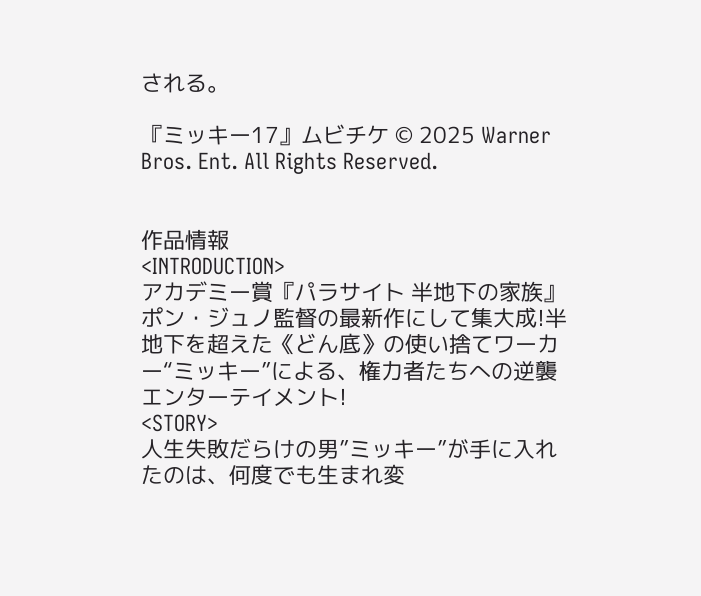される。

『ミッキー17』ムビチケ © 2025 Warner Bros. Ent. All Rights Reserved.


作品情報
<INTRODUCTION>
アカデミー賞『パラサイト 半地下の家族』ポン・ジュノ監督の最新作にして集大成!半地下を超えた《どん底》の使い捨てワーカー“ミッキー”による、権力者たちへの逆襲エンターテイメント!
<STORY>
人生失敗だらけの男”ミッキー”が手に入れたのは、何度でも生まれ変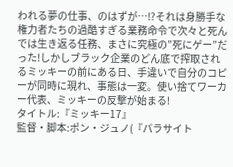われる夢の仕事、のはずが…⁉それは身勝手な権力者たちの過酷すぎる業務命令で次々と死んでは生き返る任務、まさに究極の”死にゲー”だった!しかしブラック企業のどん底で搾取されるミッキーの前にある日、手違いで自分のコピーが同時に現れ、事態は一変。使い捨てワーカー代表、ミッキーの反撃が始まる!
タイトル:『ミッキー17』
監督・脚本:ポン・ジュノ(『パラサイト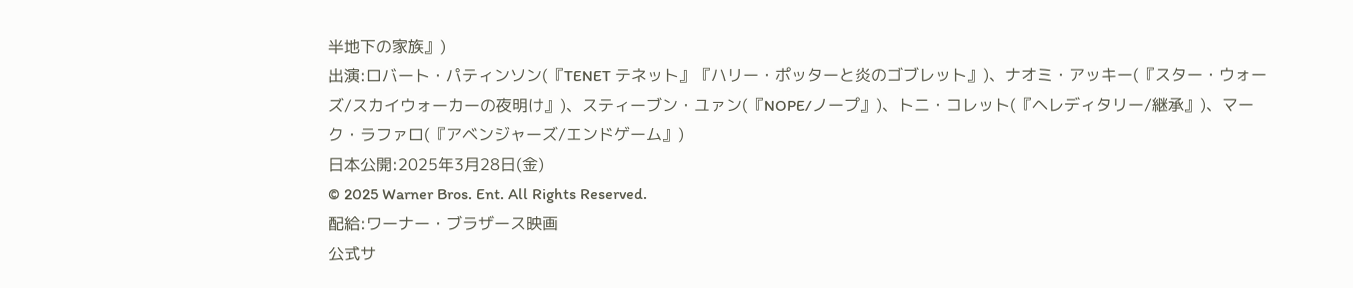半地下の家族』)
出演:ロバート・パティンソン(『TENET テネット』『ハリー・ポッターと炎のゴブレット』)、ナオミ・アッキー(『スター・ウォーズ/スカイウォーカーの夜明け』)、スティーブン・ユァン(『NOPE/ノープ』)、トニ・コレット(『ヘレディタリー/継承』)、マーク・ラファロ(『アベンジャーズ/エンドゲーム』)
日本公開:2025年3月28日(金)
© 2025 Warner Bros. Ent. All Rights Reserved.
配給:ワーナー・ブラザース映画
公式サ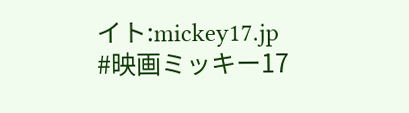イト:mickey17.jp
#映画ミッキー17